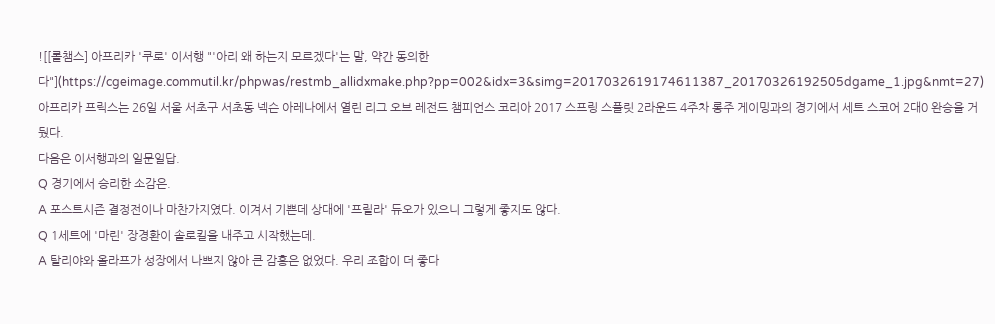![[롤챔스] 아프리카 '쿠로' 이서행 "'아리 왜 하는지 모르겠다'는 말, 약간 동의한다"](https://cgeimage.commutil.kr/phpwas/restmb_allidxmake.php?pp=002&idx=3&simg=2017032619174611387_20170326192505dgame_1.jpg&nmt=27)
아프리카 프릭스는 26일 서울 서초구 서초동 넥슨 아레나에서 열린 리그 오브 레전드 챔피언스 코리아 2017 스프링 스플릿 2라운드 4주차 롱주 게이밍과의 경기에서 세트 스코어 2대0 완승을 거뒀다.
다음은 이서행과의 일문일답.
Q 경기에서 승리한 소감은.
A 포스트시즌 결정전이나 마찬가지였다. 이겨서 기쁜데 상대에 '프릴라' 듀오가 있으니 그렇게 좋지도 않다.
Q 1세트에 '마린' 장경환이 솔로킬을 내주고 시작했는데.
A 탈리야와 올라프가 성장에서 나쁘지 않아 큰 감흥은 없었다. 우리 조합이 더 좋다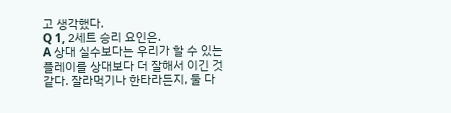고 생각했다.
Q 1, 2세트 승리 요인은.
A 상대 실수보다는 우리가 할 수 있는 플레이를 상대보다 더 잘해서 이긴 것 같다. 잘라먹기나 한타라든지, 둘 다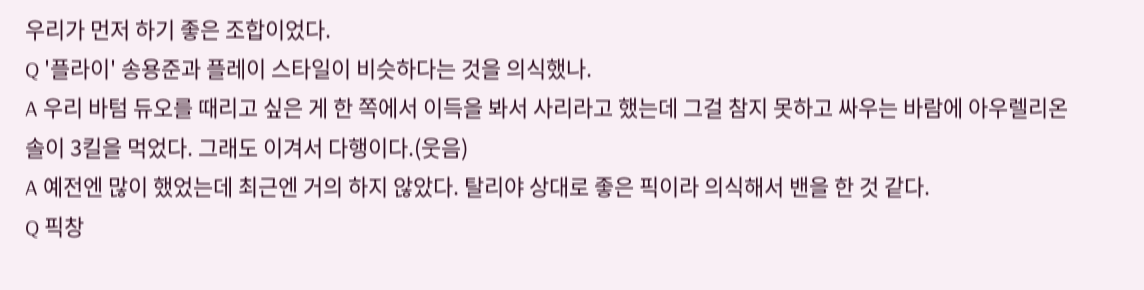우리가 먼저 하기 좋은 조합이었다.
Q '플라이' 송용준과 플레이 스타일이 비슷하다는 것을 의식했나.
A 우리 바텀 듀오를 때리고 싶은 게 한 쪽에서 이득을 봐서 사리라고 했는데 그걸 참지 못하고 싸우는 바람에 아우렐리온 솔이 3킬을 먹었다. 그래도 이겨서 다행이다.(웃음)
A 예전엔 많이 했었는데 최근엔 거의 하지 않았다. 탈리야 상대로 좋은 픽이라 의식해서 밴을 한 것 같다.
Q 픽창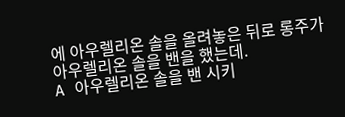에 아우렐리온 솔을 올려놓은 뒤로 롱주가 아우렐리온 솔을 밴을 했는데.
A 아우렐리온 솔을 밴 시키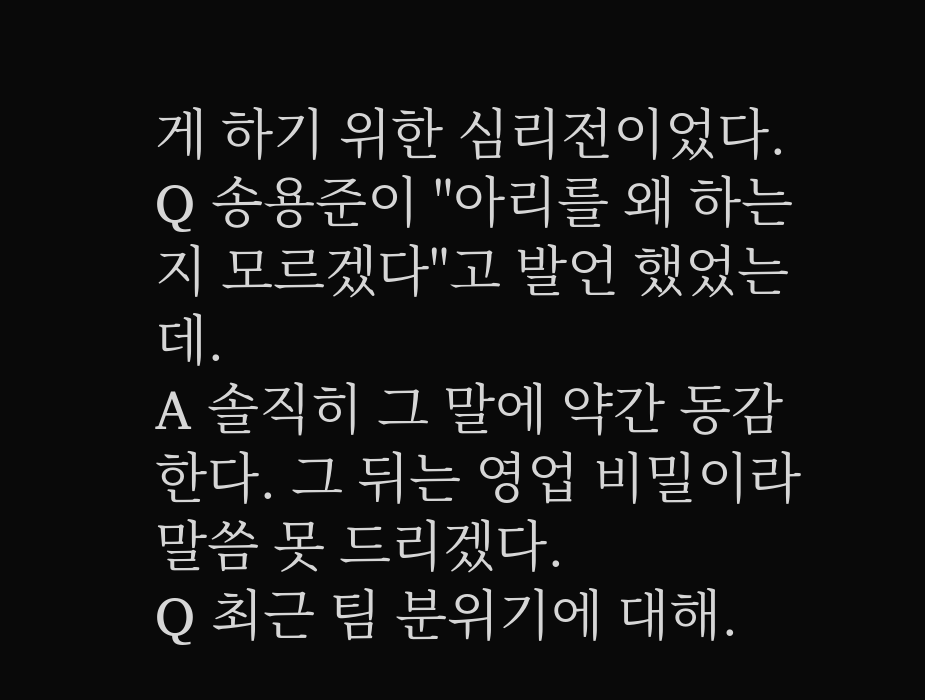게 하기 위한 심리전이었다.
Q 송용준이 "아리를 왜 하는지 모르겠다"고 발언 했었는데.
A 솔직히 그 말에 약간 동감한다. 그 뒤는 영업 비밀이라 말씀 못 드리겠다.
Q 최근 팀 분위기에 대해.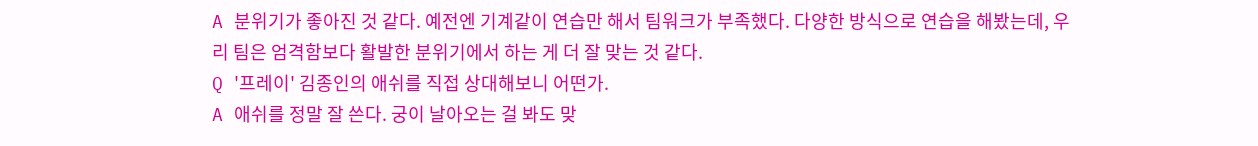A 분위기가 좋아진 것 같다. 예전엔 기계같이 연습만 해서 팀워크가 부족했다. 다양한 방식으로 연습을 해봤는데, 우리 팀은 엄격함보다 활발한 분위기에서 하는 게 더 잘 맞는 것 같다.
Q '프레이' 김종인의 애쉬를 직접 상대해보니 어떤가.
A 애쉬를 정말 잘 쓴다. 궁이 날아오는 걸 봐도 맞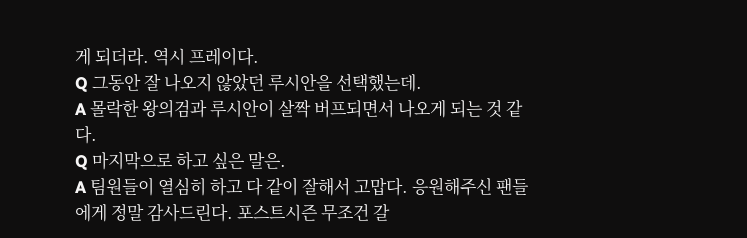게 되더라. 역시 프레이다.
Q 그동안 잘 나오지 않았던 루시안을 선택했는데.
A 몰락한 왕의검과 루시안이 살짝 버프되면서 나오게 되는 것 같다.
Q 마지막으로 하고 싶은 말은.
A 팀원들이 열심히 하고 다 같이 잘해서 고맙다. 응원해주신 팬들에게 정말 감사드린다. 포스트시즌 무조건 갈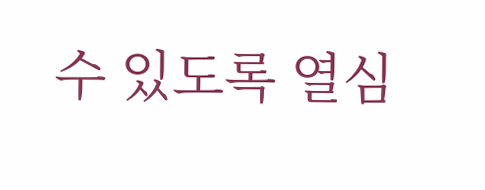수 있도록 열심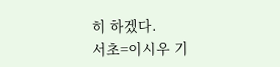히 하겠다.
서초=이시우 기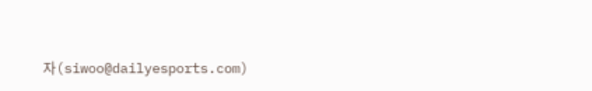자(siwoo@dailyesports.com)